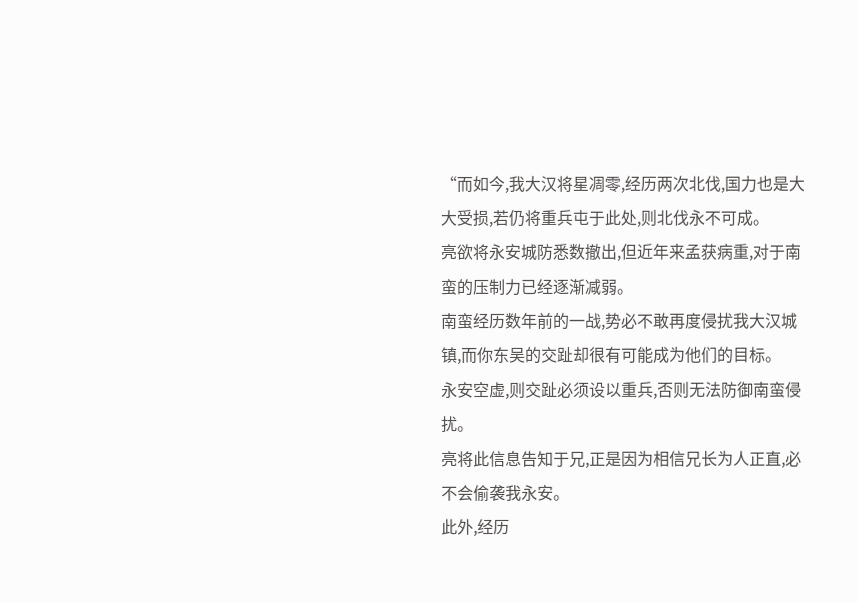“而如今,我大汉将星凋零,经历两次北伐,国力也是大大受损,若仍将重兵屯于此处,则北伐永不可成。
亮欲将永安城防悉数撤出,但近年来孟获病重,对于南蛮的压制力已经逐渐减弱。
南蛮经历数年前的一战,势必不敢再度侵扰我大汉城镇,而你东吴的交趾却很有可能成为他们的目标。
永安空虚,则交趾必须设以重兵,否则无法防御南蛮侵扰。
亮将此信息告知于兄,正是因为相信兄长为人正直,必不会偷袭我永安。
此外,经历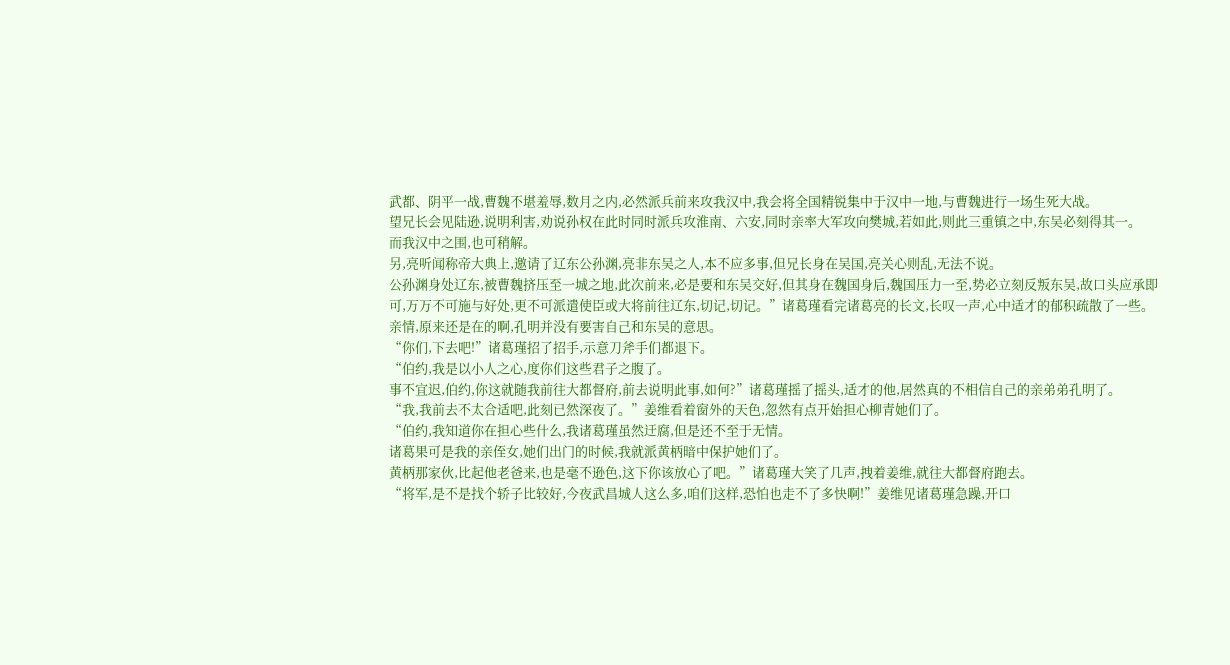武都、阴平一战,曹魏不堪羞辱,数月之内,必然派兵前来攻我汉中,我会将全国精锐集中于汉中一地,与曹魏进行一场生死大战。
望兄长会见陆逊,说明利害,劝说孙权在此时同时派兵攻淮南、六安,同时亲率大军攻向樊城,若如此,则此三重镇之中,东吴必刻得其一。
而我汉中之围,也可稍解。
另,亮听闻称帝大典上,邀请了辽东公孙渊,亮非东吴之人,本不应多事,但兄长身在吴国,亮关心则乱,无法不说。
公孙渊身处辽东,被曹魏挤压至一城之地,此次前来,必是要和东吴交好,但其身在魏国身后,魏国压力一至,势必立刻反叛东吴,故口头应承即可,万万不可施与好处,更不可派遣使臣或大将前往辽东,切记,切记。”诸葛瑾看完诸葛亮的长文,长叹一声,心中适才的郁积疏散了一些。
亲情,原来还是在的啊,孔明并没有要害自己和东吴的意思。
“你们,下去吧!”诸葛瑾招了招手,示意刀斧手们都退下。
“伯约,我是以小人之心,度你们这些君子之腹了。
事不宜迟,伯约,你这就随我前往大都督府,前去说明此事,如何?”诸葛瑾摇了摇头,适才的他,居然真的不相信自己的亲弟弟孔明了。
“我,我前去不太合适吧,此刻已然深夜了。”姜维看着窗外的天色,忽然有点开始担心柳青她们了。
“伯约,我知道你在担心些什么,我诸葛瑾虽然迂腐,但是还不至于无情。
诸葛果可是我的亲侄女,她们出门的时候,我就派黄柄暗中保护她们了。
黄柄那家伙,比起他老爸来,也是毫不逊色,这下你该放心了吧。”诸葛瑾大笑了几声,拽着姜维,就往大都督府跑去。
“将军,是不是找个轿子比较好,今夜武昌城人这么多,咱们这样,恐怕也走不了多快啊!”姜维见诸葛瑾急躁,开口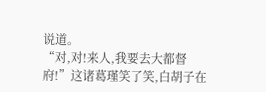说道。
“对,对!来人,我要去大都督府!”这诸葛瑾笑了笑,白胡子在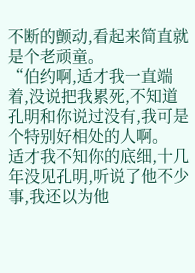不断的颤动,看起来简直就是个老顽童。
“伯约啊,适才我一直端着,没说把我累死,不知道孔明和你说过没有,我可是个特别好相处的人啊。
适才我不知你的底细,十几年没见孔明,听说了他不少事,我还以为他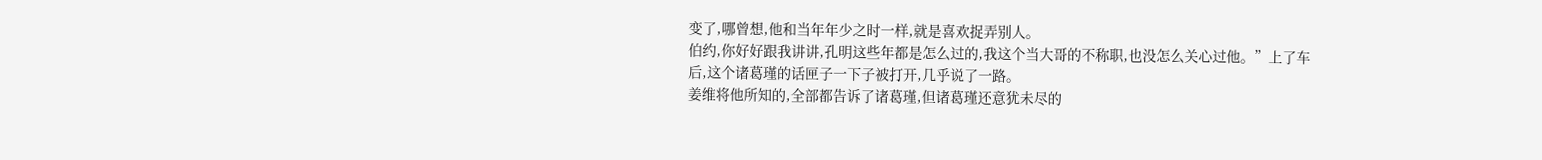变了,哪曾想,他和当年年少之时一样,就是喜欢捉弄别人。
伯约,你好好跟我讲讲,孔明这些年都是怎么过的,我这个当大哥的不称职,也没怎么关心过他。”上了车后,这个诸葛瑾的话匣子一下子被打开,几乎说了一路。
姜维将他所知的,全部都告诉了诸葛瑾,但诸葛瑾还意犹未尽的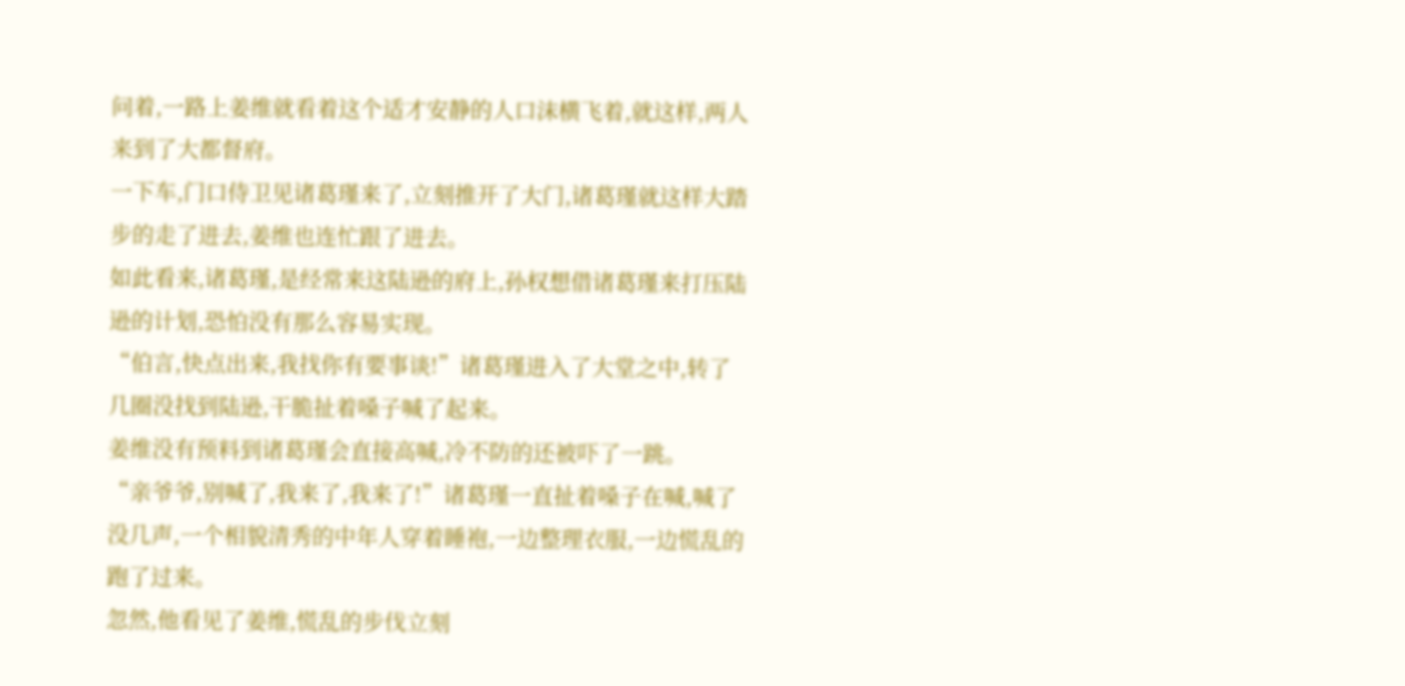问着,一路上姜维就看着这个适才安静的人口沫横飞着,就这样,两人来到了大都督府。
一下车,门口侍卫见诸葛瑾来了,立刻推开了大门,诸葛瑾就这样大踏步的走了进去,姜维也连忙跟了进去。
如此看来,诸葛瑾,是经常来这陆逊的府上,孙权想借诸葛瑾来打压陆逊的计划,恐怕没有那么容易实现。
“伯言,快点出来,我找你有要事谈!”诸葛瑾进入了大堂之中,转了几圈没找到陆逊,干脆扯着嗓子喊了起来。
姜维没有预料到诸葛瑾会直接高喊,冷不防的还被吓了一跳。
“亲爷爷,别喊了,我来了,我来了!”诸葛瑾一直扯着嗓子在喊,喊了没几声,一个相貌清秀的中年人穿着睡袍,一边整理衣服,一边慌乱的跑了过来。
忽然,他看见了姜维,慌乱的步伐立刻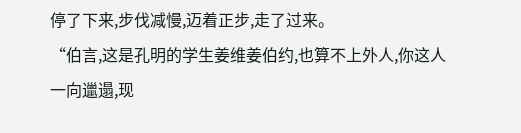停了下来,步伐减慢,迈着正步,走了过来。
“伯言,这是孔明的学生姜维姜伯约,也算不上外人,你这人一向邋遢,现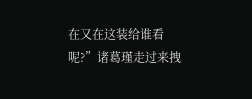在又在这装给谁看呢?”诸葛瑾走过来拽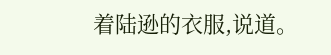着陆逊的衣服,说道。